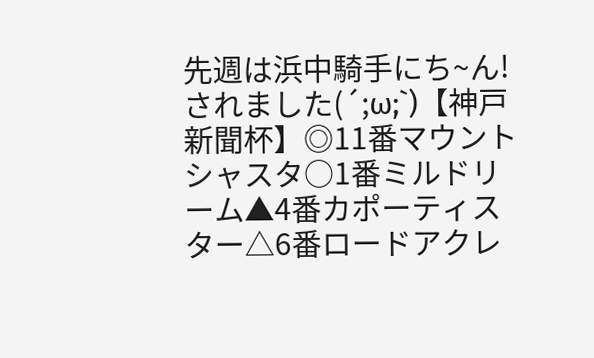先週は浜中騎手にち~ん!されました(´;ω;`)【神戸新聞杯】◎11番マウントシャスタ○1番ミルドリーム▲4番カポーティスター△6番ロードアクレ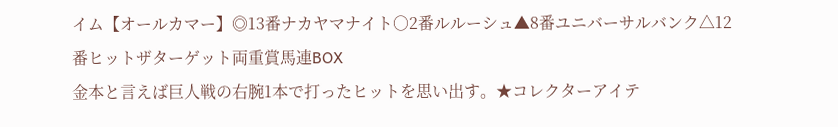イム【オールカマー】◎13番ナカヤマナイト○2番ルルーシュ▲8番ユニバーサルバンク△12番ヒットザターゲット両重賞馬連BOX
金本と言えば巨人戦の右腕1本で打ったヒットを思い出す。★コレクターアイテ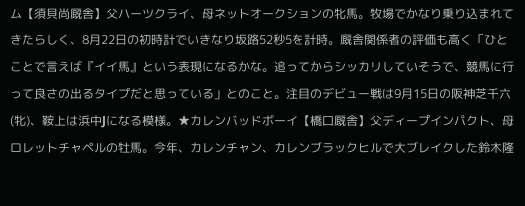ム【須貝尚厩舎】父ハーツクライ、母ネットオークションの牝馬。牧場でかなり乗り込まれてきたらしく、8月22日の初時計でいきなり坂路52秒5を計時。厩舎関係者の評価も高く「ひとことで言えば『イイ馬』という表現になるかな。追ってからシッカリしていそうで、競馬に行って良さの出るタイプだと思っている」とのこと。注目のデビュー戦は9月15日の阪神芝千六(牝)、鞍上は浜中Jになる模様。★カレンバッドボーイ【橋口厩舎】父ディープインパクト、母ロレットチャペルの牡馬。今年、カレンチャン、カレンブラックヒルで大ブレイクした鈴木隆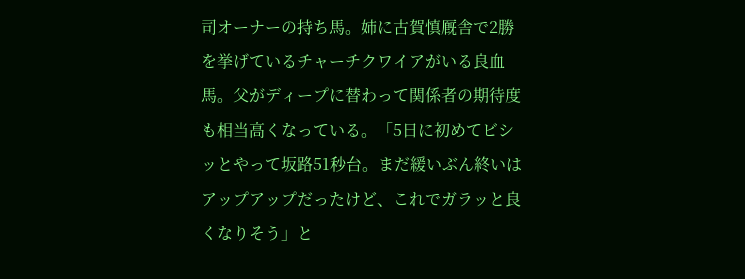司オーナーの持ち馬。姉に古賀慎厩舎で2勝を挙げているチャーチクワイアがいる良血馬。父がディープに替わって関係者の期待度も相当高くなっている。「5日に初めてビシッとやって坂路51秒台。まだ緩いぶん終いはアップアップだったけど、これでガラッと良くなりそう」と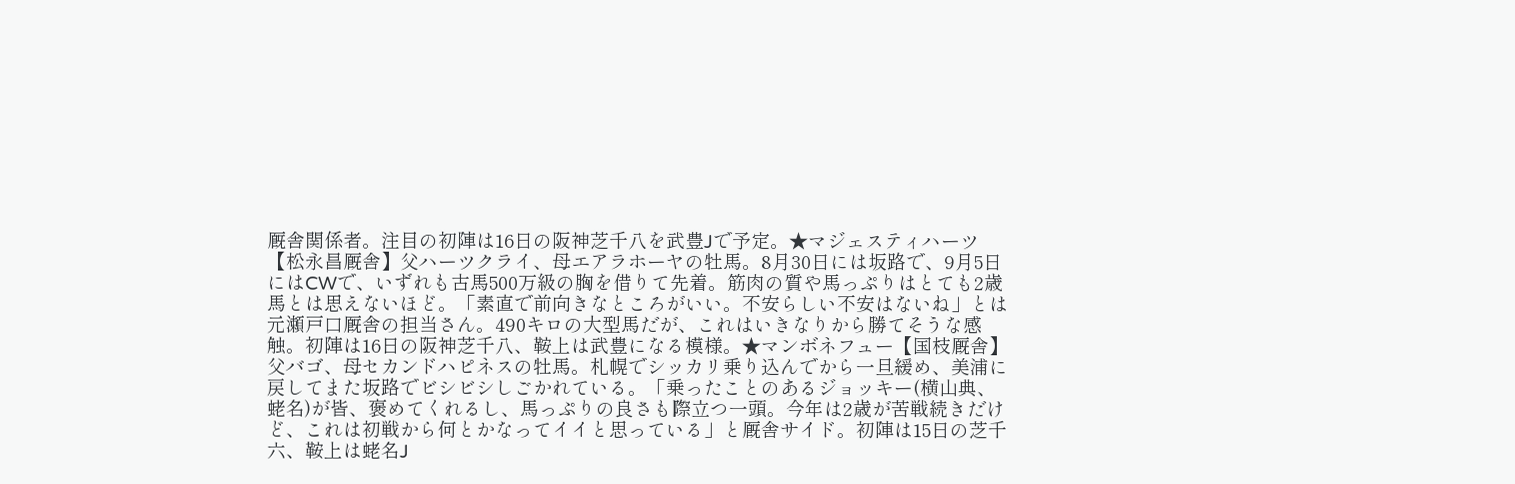厩舎関係者。注目の初陣は16日の阪神芝千八を武豊Jで予定。★マジェスティハーツ【松永昌厩舎】父ハーツクライ、母エアラホーヤの牡馬。8月30日には坂路で、9月5日にはCWで、いずれも古馬500万級の胸を借りて先着。筋肉の質や馬っぷりはとても2歳馬とは思えないほど。「素直で前向きなところがいい。不安らしい不安はないね」とは元瀬戸口厩舎の担当さん。490キロの大型馬だが、これはいきなりから勝てそうな感触。初陣は16日の阪神芝千八、鞍上は武豊になる模様。★マンボネフュー【国枝厩舎】父バゴ、母セカンドハピネスの牡馬。札幌でシッカリ乗り込んでから一旦緩め、美浦に戻してまた坂路でビシビシしごかれている。「乗ったことのあるジョッキー(横山典、蛯名)が皆、褒めてくれるし、馬っぷりの良さも際立つ一頭。今年は2歳が苦戦続きだけど、これは初戦から何とかなってイイと思っている」と厩舎サイド。初陣は15日の芝千六、鞍上は蛯名J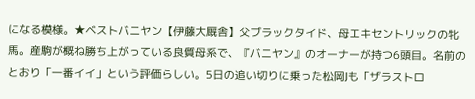になる模様。★ベストバニヤン【伊藤大厩舎】父ブラックタイド、母エキセントリックの牝馬。産駒が概ね勝ち上がっている良質母系で、『バニヤン』のオーナーが持つ6頭目。名前のとおり「一番イイ」という評価らしい。5日の追い切りに乗った松岡Jも「ザラストロ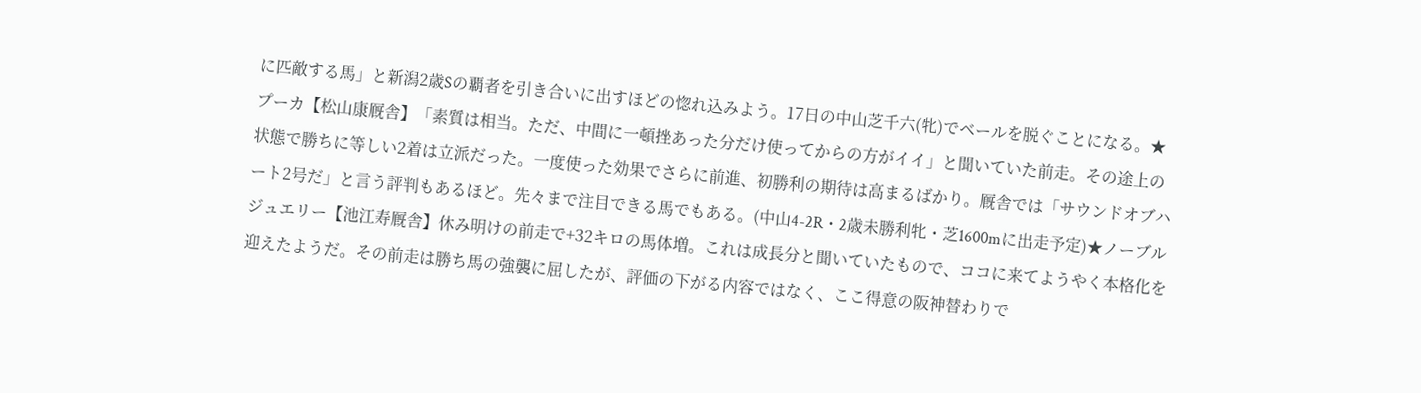に匹敵する馬」と新潟2歳Sの覇者を引き合いに出すほどの惚れ込みよう。17日の中山芝千六(牝)でベールを脱ぐことになる。★プーカ【松山康厩舎】「素質は相当。ただ、中間に一頓挫あった分だけ使ってからの方がイイ」と聞いていた前走。その途上の状態で勝ちに等しい2着は立派だった。一度使った効果でさらに前進、初勝利の期待は高まるばかり。厩舎では「サウンドオブハート2号だ」と言う評判もあるほど。先々まで注目できる馬でもある。(中山4-2R・2歳未勝利牝・芝1600mに出走予定)★ノーブルジュエリー【池江寿厩舎】休み明けの前走で+32キロの馬体増。これは成長分と聞いていたもので、ココに来てようやく本格化を迎えたようだ。その前走は勝ち馬の強襲に屈したが、評価の下がる内容ではなく、ここ得意の阪神替わりで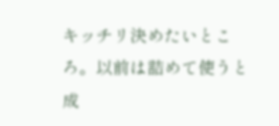キッチリ決めたいところ。以前は詰めて使うと成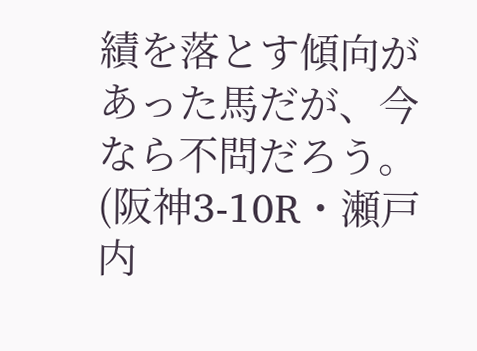績を落とす傾向があった馬だが、今なら不問だろう。(阪神3-10R・瀬戸内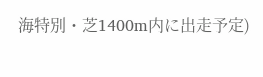海特別・芝1400m内に出走予定)